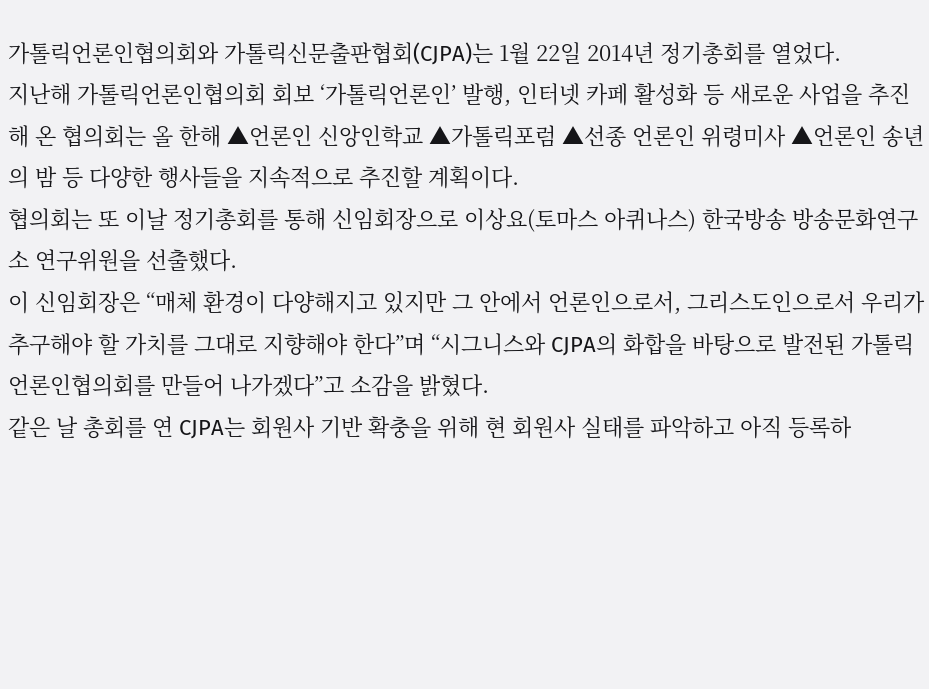가톨릭언론인협의회와 가톨릭신문출판협회(CJPA)는 1월 22일 2014년 정기총회를 열었다.
지난해 가톨릭언론인협의회 회보 ‘가톨릭언론인’ 발행, 인터넷 카페 활성화 등 새로운 사업을 추진해 온 협의회는 올 한해 ▲언론인 신앙인학교 ▲가톨릭포럼 ▲선종 언론인 위령미사 ▲언론인 송년의 밤 등 다양한 행사들을 지속적으로 추진할 계획이다.
협의회는 또 이날 정기총회를 통해 신임회장으로 이상요(토마스 아퀴나스) 한국방송 방송문화연구소 연구위원을 선출했다.
이 신임회장은 “매체 환경이 다양해지고 있지만 그 안에서 언론인으로서, 그리스도인으로서 우리가 추구해야 할 가치를 그대로 지향해야 한다”며 “시그니스와 CJPA의 화합을 바탕으로 발전된 가톨릭언론인협의회를 만들어 나가겠다”고 소감을 밝혔다.
같은 날 총회를 연 CJPA는 회원사 기반 확충을 위해 현 회원사 실태를 파악하고 아직 등록하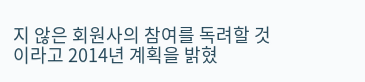지 않은 회원사의 참여를 독려할 것이라고 2014년 계획을 밝혔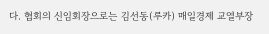다. 협회의 신임회장으로는 김선동(루카) 매일경제 교열부장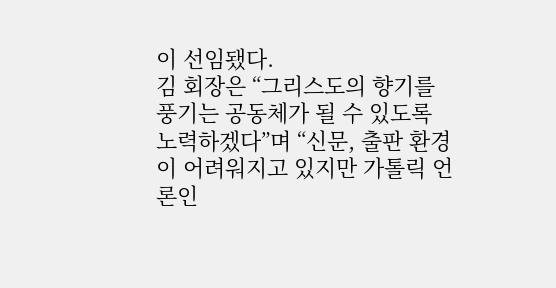이 선임됐다.
김 회장은 “그리스도의 향기를 풍기는 공동체가 될 수 있도록 노력하겠다”며 “신문, 출판 환경이 어려워지고 있지만 가톨릭 언론인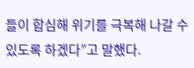들이 합심해 위기를 극복해 나갈 수 있도록 하겠다”고 말했다.